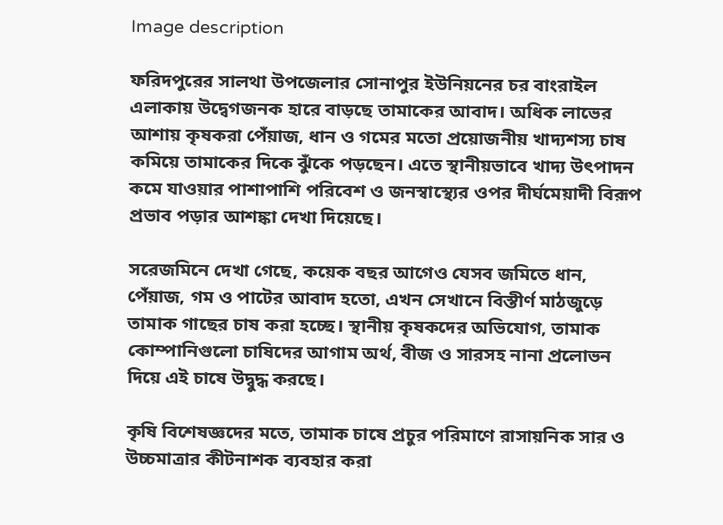Image description

ফরিদপুরের সালথা উপজেলার সোনাপুর ইউনিয়নের চর বাংরাইল এলাকায় উদ্বেগজনক হারে বাড়ছে তামাকের আবাদ। অধিক লাভের আশায় কৃষকরা পেঁয়াজ, ধান ও গমের মতো প্রয়োজনীয় খাদ্যশস্য চাষ কমিয়ে তামাকের দিকে ঝুঁকে পড়ছেন। এতে স্থানীয়ভাবে খাদ্য উৎপাদন কমে যাওয়ার পাশাপাশি পরিবেশ ও জনস্বাস্থ্যের ওপর দীর্ঘমেয়াদী বিরূপ প্রভাব পড়ার আশঙ্কা দেখা দিয়েছে।

সরেজমিনে দেখা গেছে, কয়েক বছর আগেও যেসব জমিতে ধান, পেঁয়াজ, গম ও পাটের আবাদ হতো, এখন সেখানে বিস্তীর্ণ মাঠজুড়ে তামাক গাছের চাষ করা হচ্ছে। স্থানীয় কৃষকদের অভিযোগ, তামাক কোম্পানিগুলো চাষিদের আগাম অর্থ, বীজ ও সারসহ নানা প্রলোভন দিয়ে এই চাষে উদ্বুদ্ধ করছে।

কৃষি বিশেষজ্ঞদের মতে, তামাক চাষে প্রচুর পরিমাণে রাসায়নিক সার ও উচ্চমাত্রার কীটনাশক ব্যবহার করা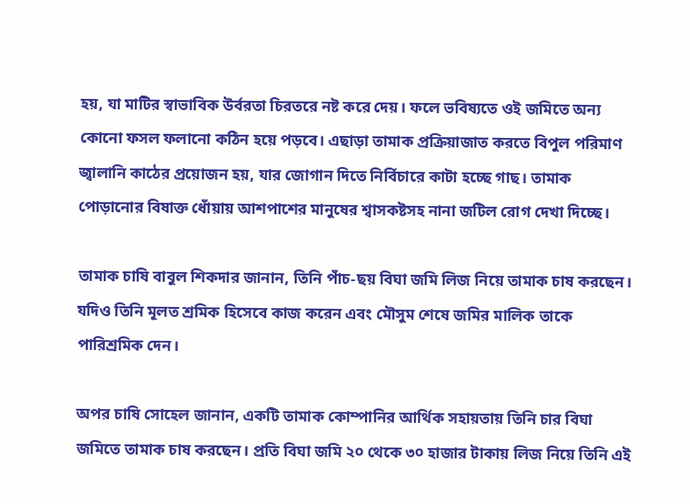হয়, যা মাটির স্বাভাবিক উর্বরতা চিরতরে নষ্ট করে দেয়। ফলে ভবিষ্যতে ওই জমিতে অন্য কোনো ফসল ফলানো কঠিন হয়ে পড়বে। এছাড়া তামাক প্রক্রিয়াজাত করতে বিপুল পরিমাণ জ্বালানি কাঠের প্রয়োজন হয়, যার জোগান দিতে নির্বিচারে কাটা হচ্ছে গাছ। তামাক পোড়ানোর বিষাক্ত ধোঁয়ায় আশপাশের মানুষের শ্বাসকষ্টসহ নানা জটিল রোগ দেখা দিচ্ছে।

তামাক চাষি বাবুল শিকদার জানান, তিনি পাঁচ-ছয় বিঘা জমি লিজ নিয়ে তামাক চাষ করছেন। যদিও তিনি মূলত শ্রমিক হিসেবে কাজ করেন এবং মৌসুম শেষে জমির মালিক তাকে পারিশ্রমিক দেন।

অপর চাষি সোহেল জানান, একটি তামাক কোম্পানির আর্থিক সহায়তায় তিনি চার বিঘা জমিতে তামাক চাষ করছেন। প্রতি বিঘা জমি ২০ থেকে ৩০ হাজার টাকায় লিজ নিয়ে তিনি এই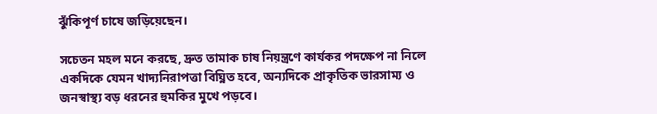ঝুঁকিপূর্ণ চাষে জড়িয়েছেন।

সচেতন মহল মনে করছে, দ্রুত তামাক চাষ নিয়ন্ত্রণে কার্যকর পদক্ষেপ না নিলে একদিকে যেমন খাদ্যনিরাপত্তা বিঘ্নিত হবে, অন্যদিকে প্রাকৃতিক ভারসাম্য ও জনস্বাস্থ্য বড় ধরনের হুমকির মুখে পড়বে।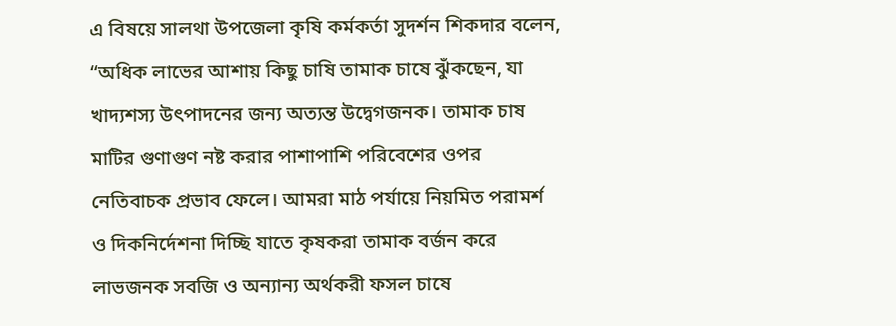এ বিষয়ে সালথা উপজেলা কৃষি কর্মকর্তা সুদর্শন শিকদার বলেন, “অধিক লাভের আশায় কিছু চাষি তামাক চাষে ঝুঁকছেন, যা খাদ্যশস্য উৎপাদনের জন্য অত্যন্ত উদ্বেগজনক। তামাক চাষ মাটির গুণাগুণ নষ্ট করার পাশাপাশি পরিবেশের ওপর নেতিবাচক প্রভাব ফেলে। আমরা মাঠ পর্যায়ে নিয়মিত পরামর্শ ও দিকনির্দেশনা দিচ্ছি যাতে কৃষকরা তামাক বর্জন করে লাভজনক সবজি ও অন্যান্য অর্থকরী ফসল চাষে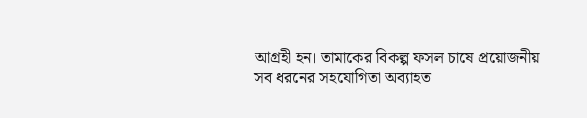আগ্রহী হন। তামাকের বিকল্প ফসল চাষে প্রয়োজনীয় সব ধরনের সহযোগিতা অব্যাহত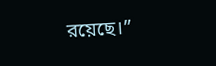রয়েছে।”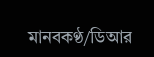মানবকণ্ঠ/ডিআর